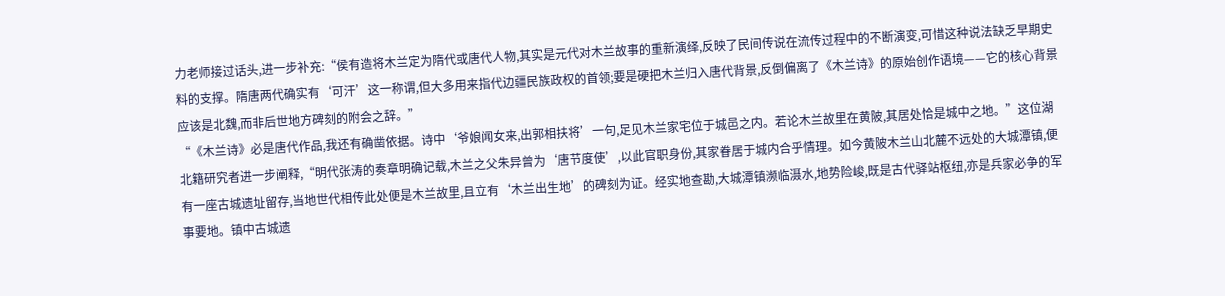力老师接过话头,进一步补充:“侯有造将木兰定为隋代或唐代人物,其实是元代对木兰故事的重新演绎,反映了民间传说在流传过程中的不断演变,可惜这种说法缺乏早期史料的支撑。隋唐两代确实有‘可汗’这一称谓,但大多用来指代边疆民族政权的首领;要是硬把木兰归入唐代背景,反倒偏离了《木兰诗》的原始创作语境——它的核心背景应该是北魏,而非后世地方碑刻的附会之辞。”
“《木兰诗》必是唐代作品,我还有确凿依据。诗中‘爷娘闻女来,出郭相扶将’一句,足见木兰家宅位于城邑之内。若论木兰故里在黄陂,其居处恰是城中之地。”这位湖北籍研究者进一步阐释,“明代张涛的奏章明确记载,木兰之父朱异曾为‘唐节度使’,以此官职身份,其家眷居于城内合乎情理。如今黄陂木兰山北麓不远处的大城潭镇,便有一座古城遗址留存,当地世代相传此处便是木兰故里,且立有‘木兰出生地’的碑刻为证。经实地查勘,大城潭镇濒临滠水,地势险峻,既是古代驿站枢纽,亦是兵家必争的军事要地。镇中古城遗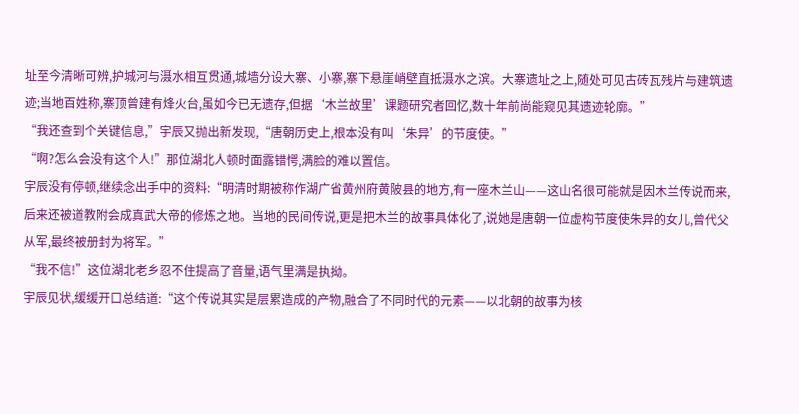址至今清晰可辨,护城河与滠水相互贯通,城墙分设大寨、小寨,寨下悬崖峭壁直抵滠水之滨。大寨遗址之上,随处可见古砖瓦残片与建筑遗迹;当地百姓称,寨顶曾建有烽火台,虽如今已无遗存,但据‘木兰故里’课题研究者回忆,数十年前尚能窥见其遗迹轮廓。”
“我还查到个关键信息,”宇辰又抛出新发现,“唐朝历史上,根本没有叫‘朱异’的节度使。”
“啊?怎么会没有这个人!”那位湖北人顿时面露错愕,满脸的难以置信。
宇辰没有停顿,继续念出手中的资料:“明清时期被称作湖广省黄州府黄陂县的地方,有一座木兰山——这山名很可能就是因木兰传说而来,后来还被道教附会成真武大帝的修炼之地。当地的民间传说,更是把木兰的故事具体化了,说她是唐朝一位虚构节度使朱异的女儿,曾代父从军,最终被册封为将军。”
“我不信!”这位湖北老乡忍不住提高了音量,语气里满是执拗。
宇辰见状,缓缓开口总结道:“这个传说其实是层累造成的产物,融合了不同时代的元素——以北朝的故事为核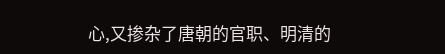心,又掺杂了唐朝的官职、明清的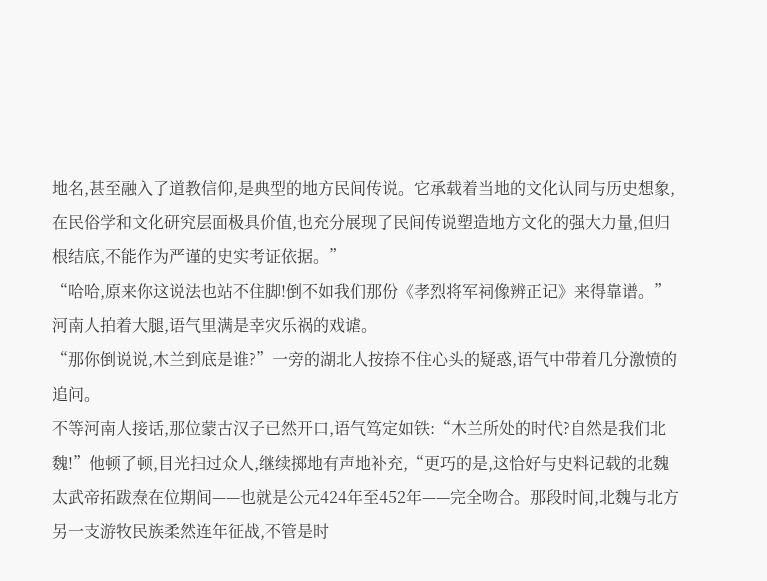地名,甚至融入了道教信仰,是典型的地方民间传说。它承载着当地的文化认同与历史想象,在民俗学和文化研究层面极具价值,也充分展现了民间传说塑造地方文化的强大力量,但归根结底,不能作为严谨的史实考证依据。”
“哈哈,原来你这说法也站不住脚!倒不如我们那份《孝烈将军祠像辨正记》来得靠谱。”河南人拍着大腿,语气里满是幸灾乐祸的戏谑。
“那你倒说说,木兰到底是谁?”一旁的湖北人按捺不住心头的疑惑,语气中带着几分激愤的追问。
不等河南人接话,那位蒙古汉子已然开口,语气笃定如铁:“木兰所处的时代?自然是我们北魏!”他顿了顿,目光扫过众人,继续掷地有声地补充,“更巧的是,这恰好与史料记载的北魏太武帝拓跋焘在位期间——也就是公元424年至452年——完全吻合。那段时间,北魏与北方另一支游牧民族柔然连年征战,不管是时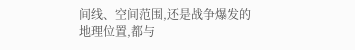间线、空间范围,还是战争爆发的地理位置,都与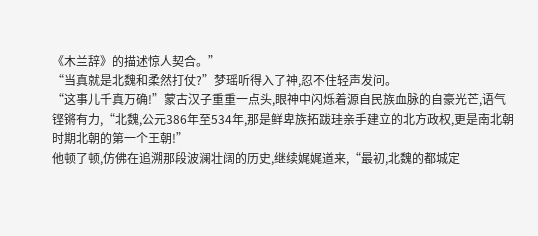《木兰辞》的描述惊人契合。”
“当真就是北魏和柔然打仗?”梦瑶听得入了神,忍不住轻声发问。
“这事儿千真万确!”蒙古汉子重重一点头,眼神中闪烁着源自民族血脉的自豪光芒,语气铿锵有力,“北魏,公元386年至534年,那是鲜卑族拓跋珪亲手建立的北方政权,更是南北朝时期北朝的第一个王朝!”
他顿了顿,仿佛在追溯那段波澜壮阔的历史,继续娓娓道来,“最初,北魏的都城定